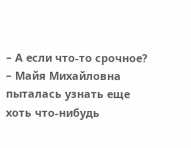– А если что-то срочное? – Майя Михайловна пыталась узнать еще хоть что-нибудь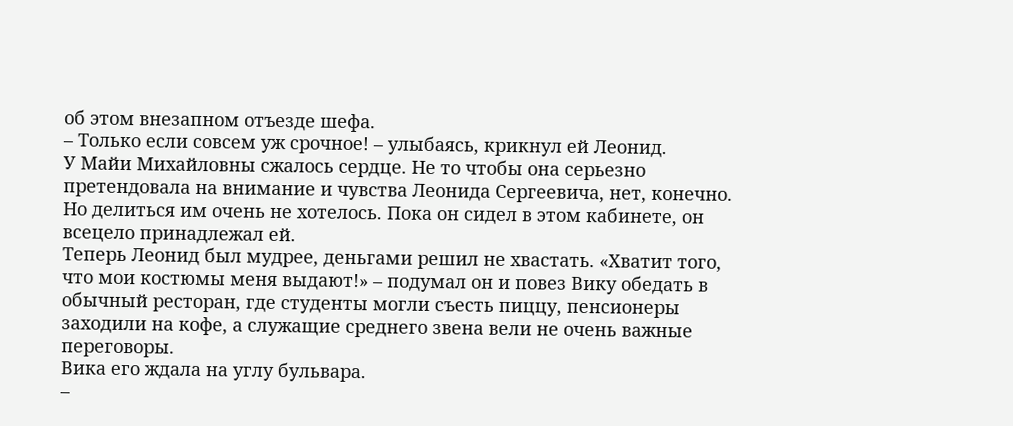об этом внезапном отъезде шефа.
– Только если совсем уж срочное! – улыбаясь, крикнул ей Леонид.
У Майи Михайловны сжалось сердце. Не то чтобы она серьезно претендовала на внимание и чувства Леонида Сергеевича, нет, конечно. Но делиться им очень не хотелось. Пока он сидел в этом кабинете, он всецело принадлежал ей.
Теперь Леонид был мудрее, деньгами решил не хвастать. «Хватит того, что мои костюмы меня выдают!» – подумал он и повез Вику обедать в обычный ресторан, где студенты могли съесть пиццу, пенсионеры заходили на кофе, а служащие среднего звена вели не очень важные переговоры.
Вика его ждала на углу бульвара.
–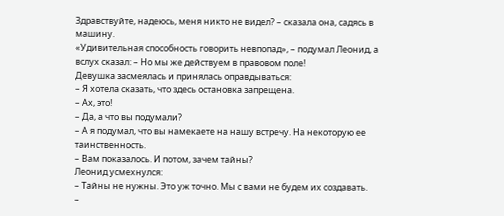Здравствуйте, надеюсь, меня никто не видел? – сказала она, садясь в машину.
«Удивительная способность говорить невпопад», – подумал Леонид, а вслух сказал: – Но мы же действуем в правовом поле!
Девушка засмеялась и принялась оправдываться:
– Я хотела сказать, что здесь остановка запрещена.
– Ах, это!
– Да, а что вы подумали?
– А я подумал, что вы намекаете на нашу встречу. На некоторую ее таинственность.
– Вам показалось. И потом, зачем тайны?
Леонид усмехнулся:
– Тайны не нужны. Это уж точно. Мы с вами не будем их создавать.
–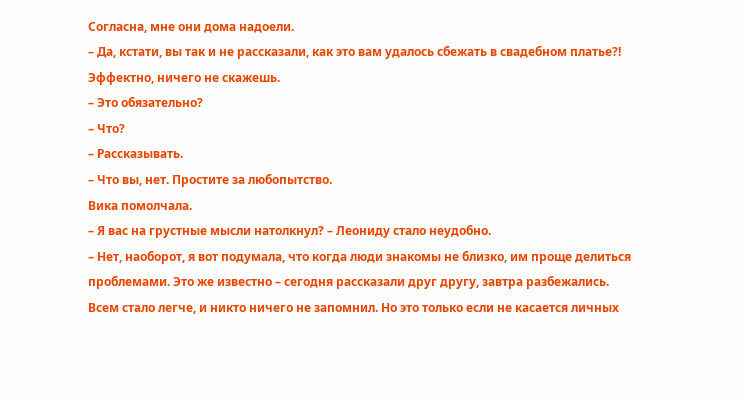Согласна, мне они дома надоели.
– Да, кстати, вы так и не рассказали, как это вам удалось сбежать в свадебном платье?! Эффектно, ничего не скажешь.
– Это обязательно?
– Что?
– Рассказывать.
– Что вы, нет. Простите за любопытство.
Вика помолчала.
– Я вас на грустные мысли натолкнул? – Леониду стало неудобно.
– Нет, наоборот, я вот подумала, что когда люди знакомы не близко, им проще делиться проблемами. Это же известно – сегодня рассказали друг другу, завтра разбежались. Всем стало легче, и никто ничего не запомнил. Но это только если не касается личных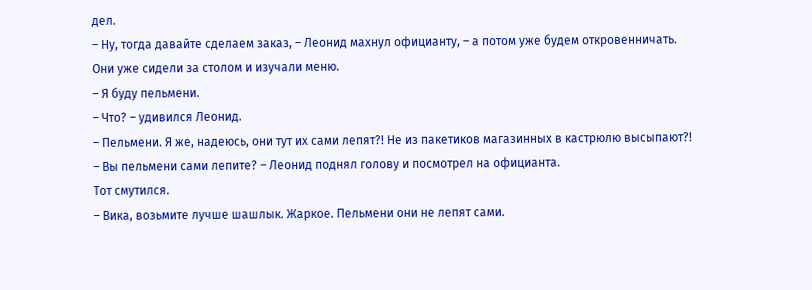дел.
– Ну, тогда давайте сделаем заказ, – Леонид махнул официанту, – а потом уже будем откровенничать.
Они уже сидели за столом и изучали меню.
– Я буду пельмени.
– Что? – удивился Леонид.
– Пельмени. Я же, надеюсь, они тут их сами лепят?! Не из пакетиков магазинных в кастрюлю высыпают?!
– Вы пельмени сами лепите? – Леонид поднял голову и посмотрел на официанта.
Тот смутился.
– Вика, возьмите лучше шашлык. Жаркое. Пельмени они не лепят сами.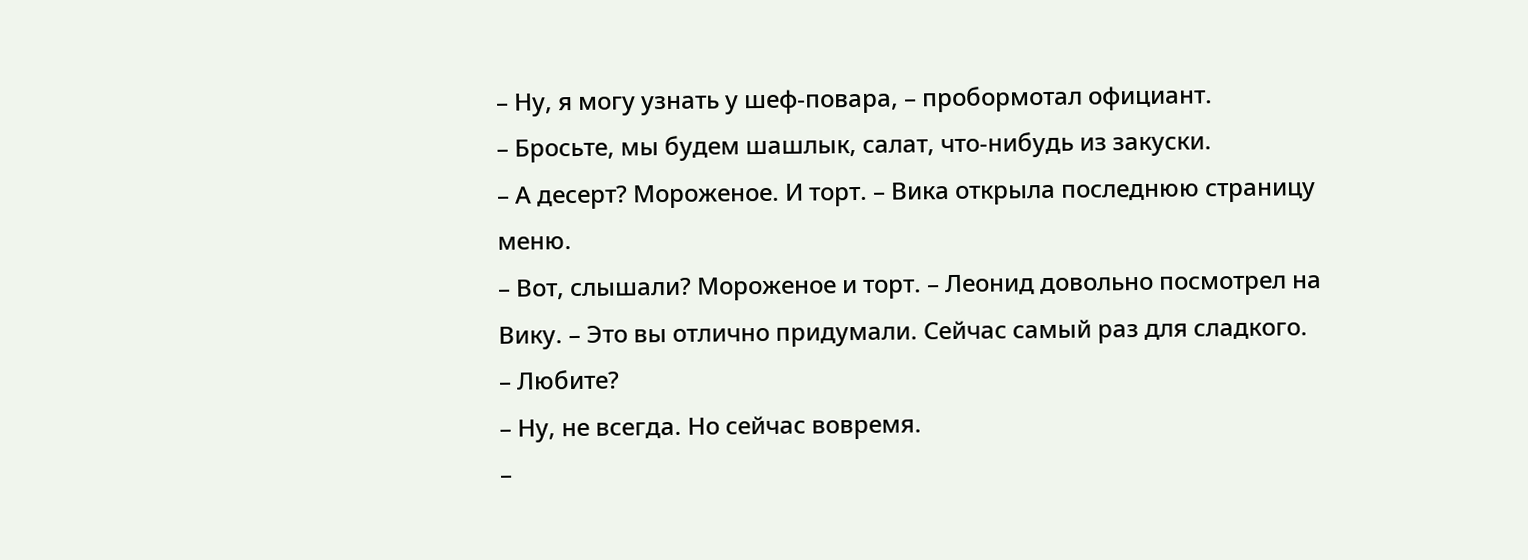– Ну, я могу узнать у шеф-повара, – пробормотал официант.
– Бросьте, мы будем шашлык, салат, что-нибудь из закуски.
– А десерт? Мороженое. И торт. – Вика открыла последнюю страницу меню.
– Вот, слышали? Мороженое и торт. – Леонид довольно посмотрел на Вику. – Это вы отлично придумали. Сейчас самый раз для сладкого.
– Любите?
– Ну, не всегда. Но сейчас вовремя.
–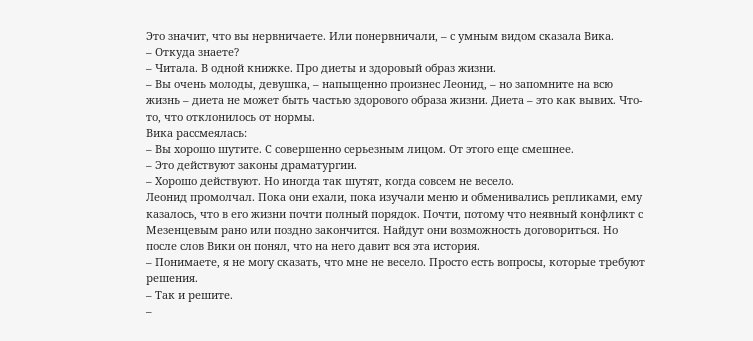Это значит, что вы нервничаете. Или понервничали, – с умным видом сказала Вика.
– Откуда знаете?
– Читала. В одной книжке. Про диеты и здоровый образ жизни.
– Вы очень молоды, девушка, – напыщенно произнес Леонид, – но запомните на всю жизнь – диета не может быть частью здорового образа жизни. Диета – это как вывих. Что-то, что отклонилось от нормы.
Вика рассмеялась:
– Вы хорошо шутите. С совершенно серьезным лицом. От этого еще смешнее.
– Это действуют законы драматургии.
– Хорошо действуют. Но иногда так шутят, когда совсем не весело.
Леонид промолчал. Пока они ехали, пока изучали меню и обменивались репликами, ему казалось, что в его жизни почти полный порядок. Почти, потому что неявный конфликт с Мезенцевым рано или поздно закончится. Найдут они возможность договориться. Но после слов Вики он понял, что на него давит вся эта история.
– Понимаете, я не могу сказать, что мне не весело. Просто есть вопросы, которые требуют решения.
– Так и решите.
–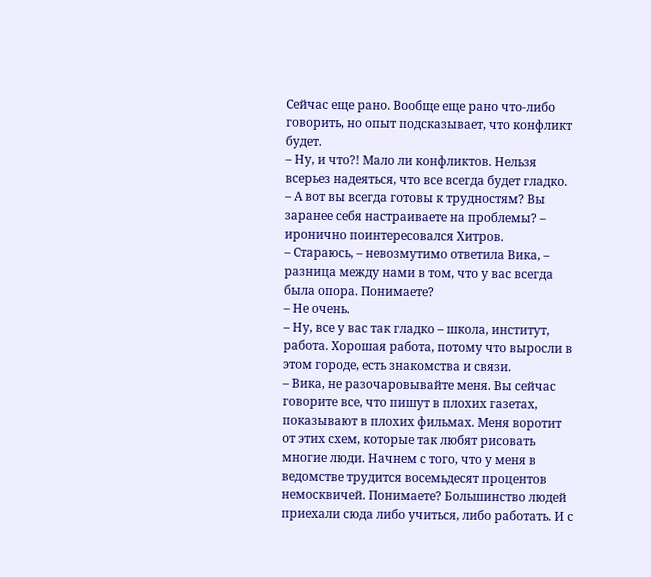Сейчас еще рано. Вообще еще рано что-либо говорить, но опыт подсказывает, что конфликт будет.
– Ну, и что?! Мало ли конфликтов. Нельзя всерьез надеяться, что все всегда будет гладко.
– А вот вы всегда готовы к трудностям? Вы заранее себя настраиваете на проблемы? – иронично поинтересовался Хитров.
– Стараюсь, – невозмутимо ответила Вика, – разница между нами в том, что у вас всегда была опора. Понимаете?
– Не очень.
– Ну, все у вас так гладко – школа, институт, работа. Хорошая работа, потому что выросли в этом городе, есть знакомства и связи.
– Вика, не разочаровывайте меня. Вы сейчас говорите все, что пишут в плохих газетах, показывают в плохих фильмах. Меня воротит от этих схем, которые так любят рисовать многие люди. Начнем с того, что у меня в ведомстве трудится восемьдесят процентов немосквичей. Понимаете? Большинство людей приехали сюда либо учиться, либо работать. И с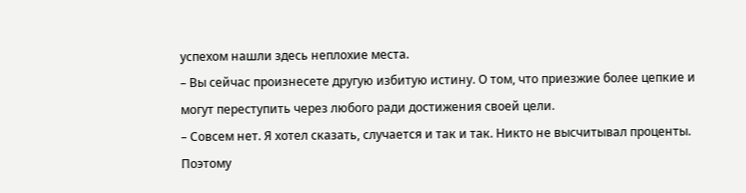успехом нашли здесь неплохие места.
– Вы сейчас произнесете другую избитую истину. О том, что приезжие более цепкие и могут переступить через любого ради достижения своей цели.
– Совсем нет. Я хотел сказать, случается и так и так. Никто не высчитывал проценты. Поэтому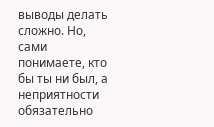выводы делать сложно. Но, сами понимаете, кто бы ты ни был, а неприятности обязательно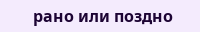рано или поздно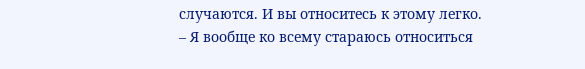случаются. И вы относитесь к этому легко.
– Я вообще ко всему стараюсь относиться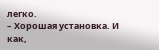легко.
– Хорошая установка. И как,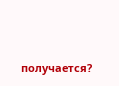получается?